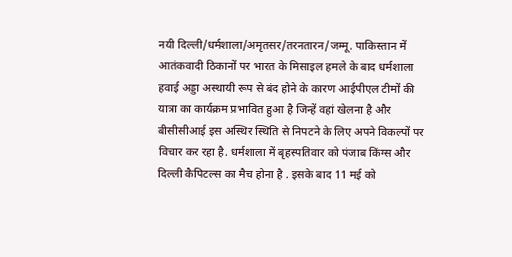नयी दिल्ली/धर्मशाला/अमृतसर/तरनतारन/जम्मू. पाकिस्तान में आतंकवादी ठिकानों पर भारत के मिसाइल हमले के बाद धर्मशाला हवाई अड्डा अस्थायी रूप से बंद होने के कारण आईपीएल टीमों की यात्रा का कार्यक्रम प्रभावित हुआ है जिन्हें वहां खेलना है और बीसीसीआई इस अस्थिर स्थिति से निपटने के लिए अपने विकल्पों पर विचार कर रहा है. धर्मशाला में बृहस्पतिवार को पंजाब किंग्स और दिल्ली कैपिटल्स का मैच होना है . इसके बाद 11 मई को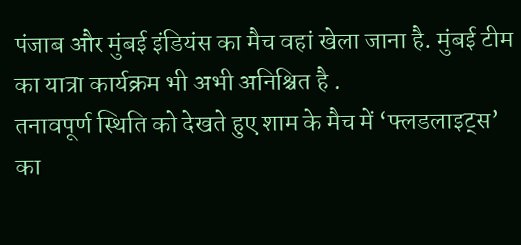पंजाब और मुंबई इंडियंस का मैच वहां खेला जाना है. मुंबई टीम का यात्रा कार्यक्रम भी अभी अनिश्चित है .
तनावपूर्ण स्थिति को देखते हुए शाम के मैच में ‘फ्लडलाइट्स’ का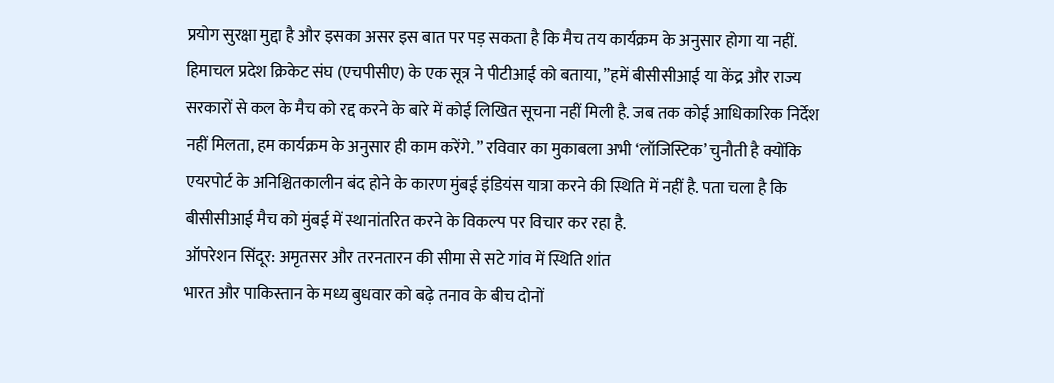प्रयोग सुरक्षा मुद्दा है और इसका असर इस बात पर पड़ सकता है कि मैच तय कार्यक्रम के अनुसार होगा या नहीं. हिमाचल प्रदेश क्रिकेट संघ (एचपीसीए) के एक सूत्र ने पीटीआई को बताया, ”हमें बीसीसीआई या केंद्र और राज्य सरकारों से कल के मैच को रद्द करने के बारे में कोई लिखित सूचना नहीं मिली है. जब तक कोई आधिकारिक निर्देश नहीं मिलता, हम कार्यक्रम के अनुसार ही काम करेंगे. ” रविवार का मुकाबला अभी ‘लॉजिस्टिक’ चुनौती है क्योंकि एयरपोर्ट के अनिश्चितकालीन बंद होने के कारण मुंबई इंडियंस यात्रा करने की स्थिति में नहीं है. पता चला है कि बीसीसीआई मैच को मुंबई में स्थानांतरित करने के विकल्प पर विचार कर रहा है.
ऑपरेशन सिंदूर: अमृतसर और तरनतारन की सीमा से सटे गांव में स्थिति शांत
भारत और पाकिस्तान के मध्य बुधवार को बढ़े तनाव के बीच दोनों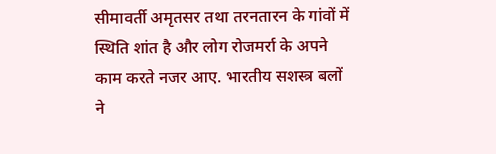सीमावर्ती अमृतसर तथा तरनतारन के गांवों में स्थिति शांत है और लोग रोजमर्रा के अपने काम करते नजर आए. भारतीय सशस्त्र बलों ने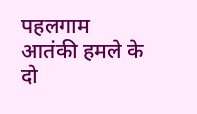पहलगाम आतंकी हमले के दो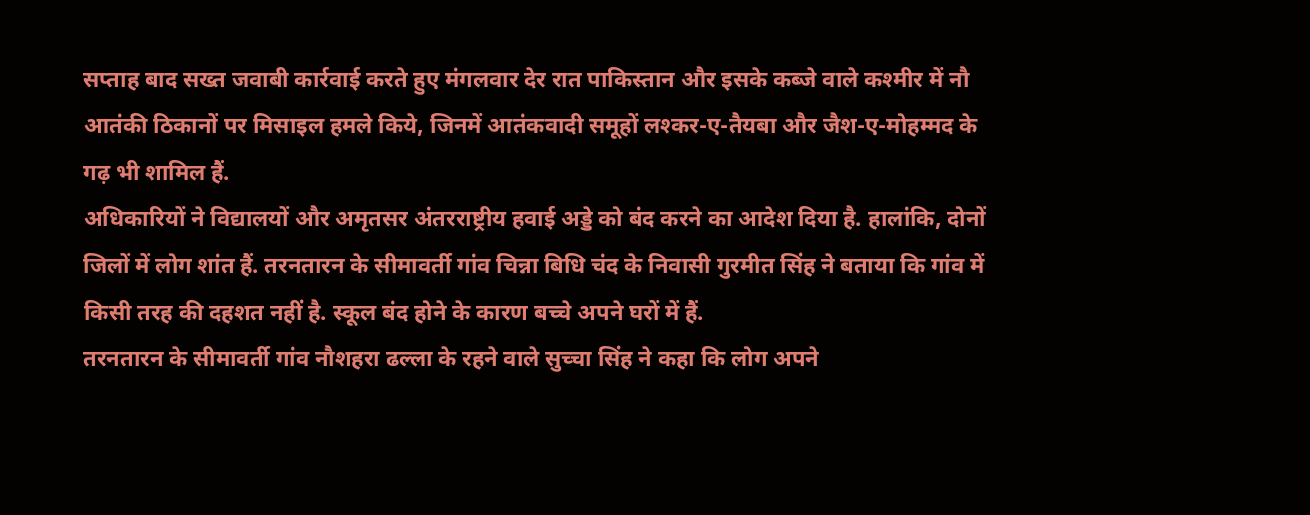सप्ताह बाद सख्त जवाबी कार्रवाई करते हुए मंगलवार देर रात पाकिस्तान और इसके कब्जे वाले कश्मीर में नौ आतंकी ठिकानों पर मिसाइल हमले किये, जिनमें आतंकवादी समूहों लश्कर-ए-तैयबा और जैश-ए-मोहम्मद के गढ़ भी शामिल हैं.
अधिकारियों ने विद्यालयों और अमृतसर अंतरराष्ट्रीय हवाई अड्डे को बंद करने का आदेश दिया है. हालांकि, दोनों जिलों में लोग शांत हैं. तरनतारन के सीमावर्ती गांव चिन्ना बिधि चंद के निवासी गुरमीत सिंह ने बताया कि गांव में किसी तरह की दहशत नहीं है. स्कूल बंद होने के कारण बच्चे अपने घरों में हैं.
तरनतारन के सीमावर्ती गांव नौशहरा ढल्ला के रहने वाले सुच्चा सिंह ने कहा कि लोग अपने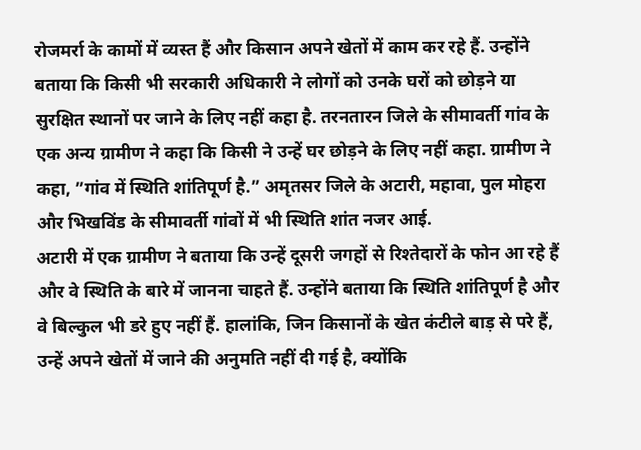रोजमर्रा के कामों में व्यस्त हैं और किसान अपने खेतों में काम कर रहे हैं. उन्होंने बताया कि किसी भी सरकारी अधिकारी ने लोगों को उनके घरों को छोड़ने या सुरक्षित स्थानों पर जाने के लिए नहीं कहा है. तरनतारन जिले के सीमावर्ती गांव के एक अन्य ग्रामीण ने कहा कि किसी ने उन्हें घर छोड़ने के लिए नहीं कहा. ग्रामीण ने कहा, ”गांव में स्थिति शांतिपूर्ण है.” अमृतसर जिले के अटारी, महावा, पुल मोहरा और भिखविंड के सीमावर्ती गांवों में भी स्थिति शांत नजर आई.
अटारी में एक ग्रामीण ने बताया कि उन्हें दूसरी जगहों से रिश्तेदारों के फोन आ रहे हैं और वे स्थिति के बारे में जानना चाहते हैं. उन्होंने बताया कि स्थिति शांतिपूर्ण है और वे बिल्कुल भी डरे हुए नहीं हैं. हालांकि, जिन किसानों के खेत कंटीले बाड़ से परे हैं, उन्हें अपने खेतों में जाने की अनुमति नहीं दी गई है, क्योंकि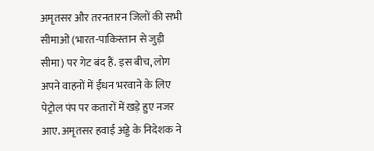अमृतसर और तरनतारन जिलों की सभी सीमाओं (भारत-पाकिस्तान से जुड़ी सीमा) पर गेट बंद हैं. इस बीच, लोग अपने वाहनों में ईंधन भरवाने के लिए पेट्रोल पंप पर कतारों में खड़े हुए नजर आए. अमृतसर हवाई अड्डे के निदेशक ने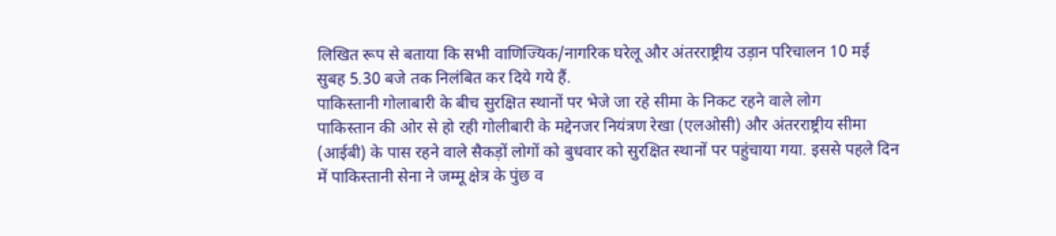लिखित रूप से बताया कि सभी वाणिज्यिक/नागरिक घरेलू और अंतरराष्ट्रीय उड़ान परिचालन 10 मई सुबह 5.30 बजे तक निलंबित कर दिये गये हैं.
पाकिस्तानी गोलाबारी के बीच सुरक्षित स्थानों पर भेजे जा रहे सीमा के निकट रहने वाले लोग
पाकिस्तान की ओर से हो रही गोलीबारी के मद्देनजर नियंत्रण रेखा (एलओसी) और अंतरराष्ट्रीय सीमा (आईबी) के पास रहने वाले सैकड़ों लोगों को बुधवार को सुरक्षित स्थानों पर पहुंचाया गया. इससे पहले दिन में पाकिस्तानी सेना ने जम्मू क्षेत्र के पुंछ व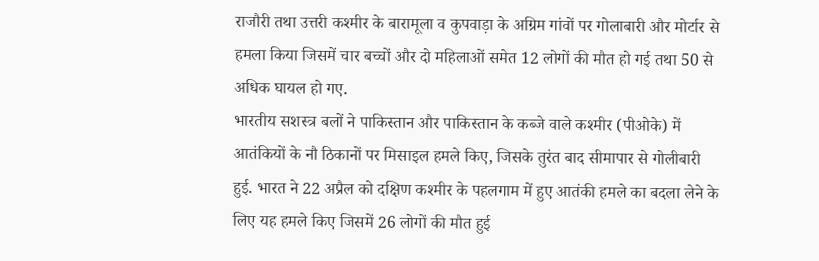राजौरी तथा उत्तरी कश्मीर के बारामूला व कुपवाड़ा के अग्रिम गांवों पर गोलाबारी और मोर्टार से हमला किया जिसमें चार बच्चों और दो महिलाओं समेत 12 लोगों की मौत हो गई तथा 50 से अधिक घायल हो गए.
भारतीय सशस्त्र बलों ने पाकिस्तान और पाकिस्तान के कब्जे वाले कश्मीर (पीओके) में आतंकियों के नौ ठिकानों पर मिसाइल हमले किए, जिसके तुरंत बाद सीमापार से गोलीबारी हुई. भारत ने 22 अप्रैल को दक्षिण कश्मीर के पहलगाम में हुए आतंकी हमले का बदला लेने के लिए यह हमले किए जिसमें 26 लोगों की मौत हुई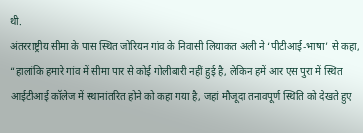थी.
अंतरराष्ट्रीय सीमा के पास स्थित जोरियन गांव के निवासी लियाकत अली ने ‘पीटीआई-भाषा’ से कहा, “हालांकि हमारे गांव में सीमा पार से कोई गोलीबारी नहीं हुई है, लेकिन हमें आर एस पुरा में स्थित आईटीआई कॉलेज में स्थानांतरित होने को कहा गया है, जहां मौजूदा तनावपूर्ण स्थिति को देखते हुए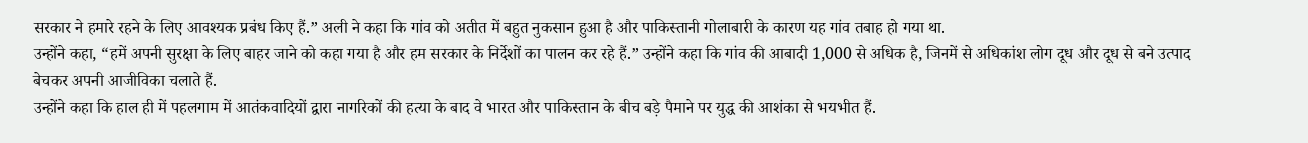सरकार ने हमारे रहने के लिए आवश्यक प्रबंध किए हैं.” अली ने कहा कि गांव को अतीत में बहुत नुकसान हुआ है और पाकिस्तानी गोलाबारी के कारण यह गांव तबाह हो गया था.
उन्होंने कहा, “हमें अपनी सुरक्षा के लिए बाहर जाने को कहा गया है और हम सरकार के निर्देशों का पालन कर रहे हैं.” उन्होंने कहा कि गांव की आबादी 1,000 से अधिक है, जिनमें से अधिकांश लोग दूध और दूध से बने उत्पाद बेचकर अपनी आजीविका चलाते हैं.
उन्होंने कहा कि हाल ही में पहलगाम में आतंकवादियों द्वारा नागरिकों की हत्या के बाद वे भारत और पाकिस्तान के बीच बड़े पैमाने पर युद्ध की आशंका से भयभीत हैं.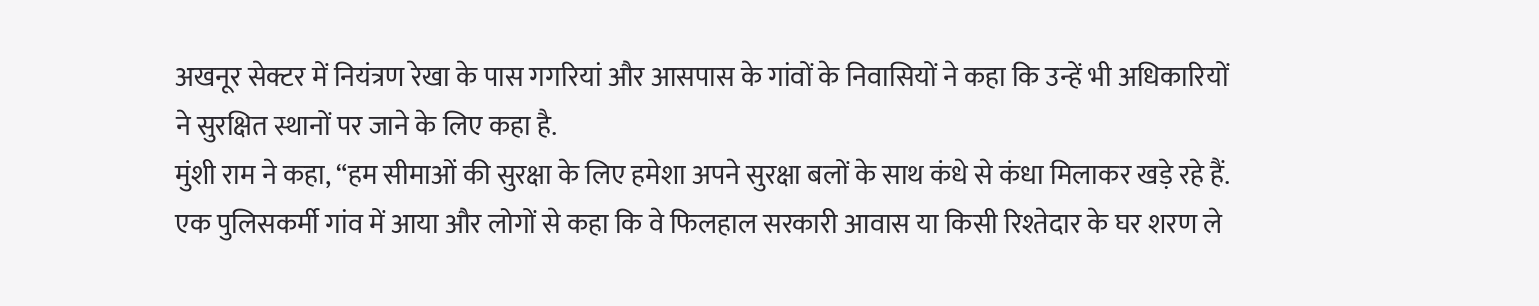अखनूर सेक्टर में नियंत्रण रेखा के पास गगरियां और आसपास के गांवों के निवासियों ने कहा कि उन्हें भी अधिकारियों ने सुरक्षित स्थानों पर जाने के लिए कहा है.
मुंशी राम ने कहा, “हम सीमाओं की सुरक्षा के लिए हमेशा अपने सुरक्षा बलों के साथ कंधे से कंधा मिलाकर खड़े रहे हैं. एक पुलिसकर्मी गांव में आया और लोगों से कहा कि वे फिलहाल सरकारी आवास या किसी रिश्तेदार के घर शरण ले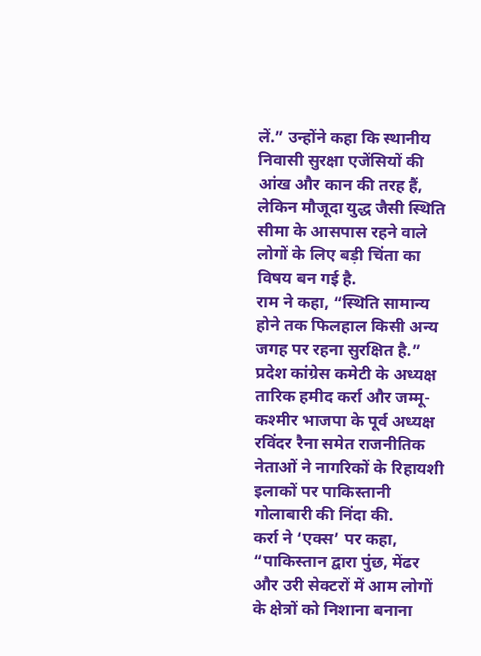लें.” उन्होंने कहा कि स्थानीय निवासी सुरक्षा एजेंसियों की आंख और कान की तरह हैं, लेकिन मौजूदा युद्ध जैसी स्थिति सीमा के आसपास रहने वाले लोगों के लिए बड़ी चिंता का विषय बन गई है.
राम ने कहा, “स्थिति सामान्य होने तक फिलहाल किसी अन्य जगह पर रहना सुरक्षित है.” प्रदेश कांग्रेस कमेटी के अध्यक्ष तारिक हमीद कर्रा और जम्मू-कश्मीर भाजपा के पूर्व अध्यक्ष रविंदर रैना समेत राजनीतिक नेताओं ने नागरिकों के रिहायशी इलाकों पर पाकिस्तानी गोलाबारी की निंदा की.
कर्रा ने ‘एक्स’ पर कहा, “पाकिस्तान द्वारा पुंछ, मेंढर और उरी सेक्टरों में आम लोगों के क्षेत्रों को निशाना बनाना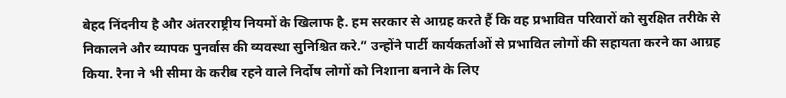बेहद निंदनीय है और अंतरराष्ट्रीय नियमों के खिलाफ है. हम सरकार से आग्रह करते हैं कि वह प्रभावित परिवारों को सुरक्षित तरीके से निकालने और व्यापक पुनर्वास की व्यवस्था सुनिश्चित करे.” उन्होंने पार्टी कार्यकर्ताओं से प्रभावित लोगों की सहायता करने का आग्रह किया. रैना ने भी सीमा के करीब रहने वाले निर्दोष लोगों को निशाना बनाने के लिए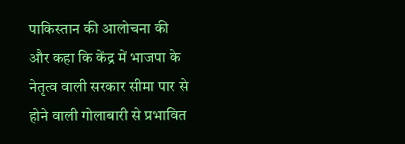पाकिस्तान की आलोचना की और कहा कि केंद्र में भाजपा के नेतृत्व वाली सरकार सीमा पार से होने वाली गोलाबारी से प्रभावित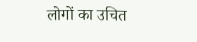लोगों का उचित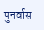पुनर्वास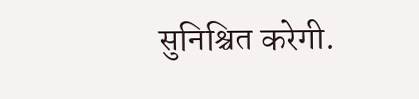सुनिश्चित करेगी.